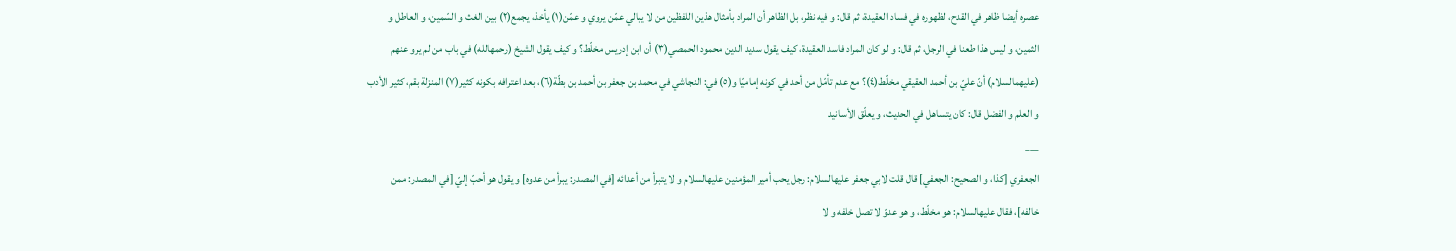عصره أيضا ظاهر في القدح، لظهوره في فساد العقيدة، ثم قال: و فيه نظر، بل الظاهر أن المراد بأمثال هذين اللفظين من لا يبالي عمّن يروي و عمّن(١) يأخذ، يجمع(٢) بين الغث و السّمين، و العاطل و الثمين، و ليس هذا طعنا في الرجل، ثم قال: و لو كان المراد فاسد العقيدة، كيف يقول سديد الدين محمود الحمصي(٣) أن ابن إدريس مخلّط؟ و كيف يقول الشيخ (رحمهالله) في باب من لم يرو عنهم (عليهمالسلام) أنّ عليّ بن أحمد العقيقي مخلّط(٤)؟ مع عدم تأمّل من أحد في كونه إماميّا و(٥) في: النجاشي في محمد بن جعفر بن أحمد بن بطّة(٦)، بعد اعترافه بكونه كثير(٧) المنزلة بقم، كثير الأدب و العلم و الفضل قال: كان يتساهل في الحديث، و يعلّق الأسانيد
___
الجعفري [كذا، و الصحيح: الجعفي] قال قلت لابي جعفر عليهالسلام: رجل يحب أمير المؤمنين عليهالسلام و لا يتبرأ من أعدائه [في المصدر: يبرأ من عدوه] و يقول هو أحبّ إليّ [في المصدر: ممن خالفه]، فقال عليهالسلام: هو مخلّط، و هو عدوّ لا تصل خلفه و لا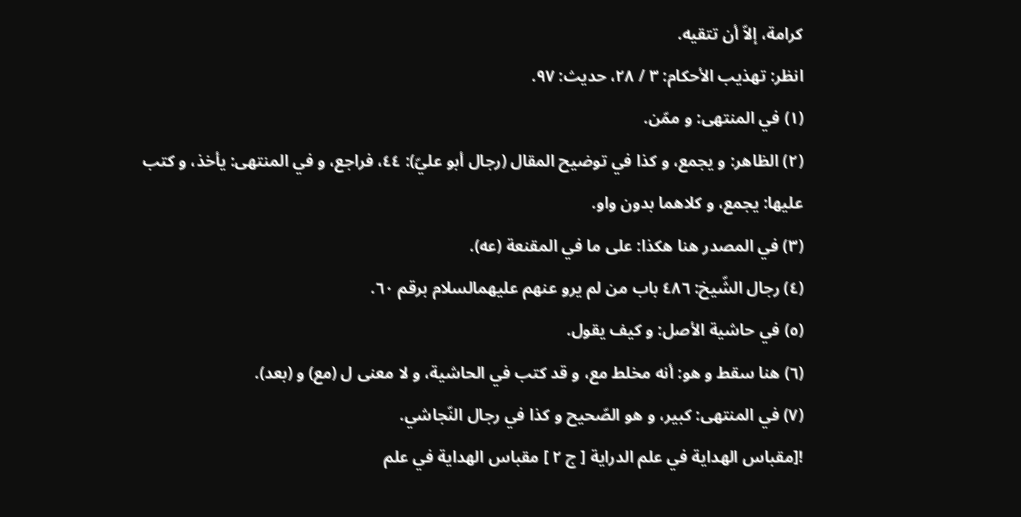كرامة، إلاّ أن تتقيه.
انظر: تهذيب الأحكام: ٣ / ٢٨، حديث: ٩٧.
(١) في المنتهى: و ممّن.
(٢) الظاهر: و يجمع، و كذا في توضيح المقال (رجال أبو عليّ): ٤٤، فراجع، و في المنتهى: يأخذ، و كتب عليها: يجمع، و كلاهما بدون واو.
(٣) في المصدر هنا هكذا: على ما في المقنعة (عه).
(٤) رجال الشّيخ: ٤٨٦ باب من لم يرو عنهم عليهمالسلام برقم ٦٠.
(٥) في حاشية الأصل: و كيف يقول.
(٦) هنا سقط و هو: أنه مخلط مع، و قد كتب في الحاشية، و لا معنى ل (مع) و (بعد).
(٧) في المنتهى: كبير، و هو الصّحيح و كذا في رجال النّجاشي.
![مقباس الهداية في علم الدراية [ ج ٢ ] مقباس الهداية في علم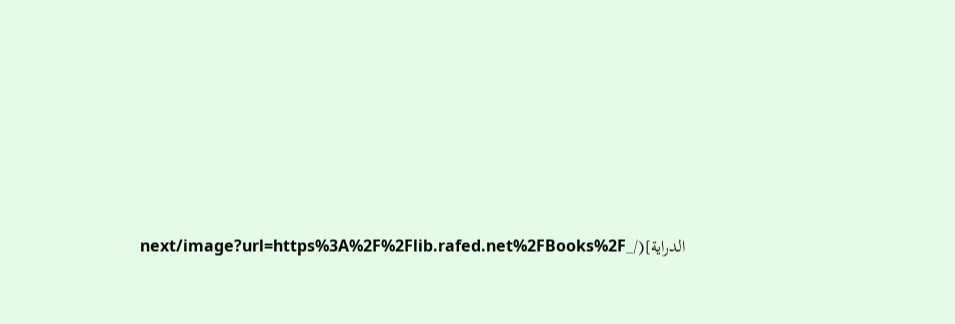الدراية](/_next/image?url=https%3A%2F%2Flib.rafed.net%2FBooks%2F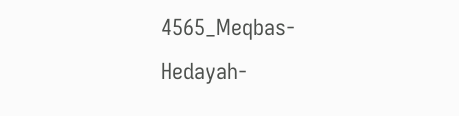4565_Meqbas-Hedayah-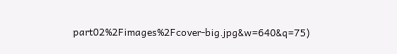part02%2Fimages%2Fcover-big.jpg&w=640&q=75)